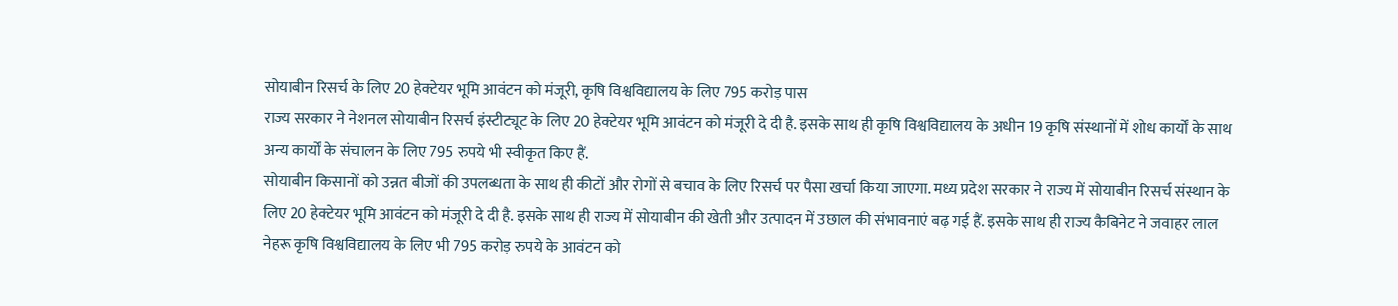सोयाबीन रिसर्च के लिए 20 हेक्टेयर भूमि आवंटन को मंजूरी, कृषि विश्वविद्यालय के लिए 795 करोड़ पास
राज्य सरकार ने नेशनल सोयाबीन रिसर्च इंस्टीट्यूट के लिए 20 हेक्टेयर भूमि आवंटन को मंजूरी दे दी है. इसके साथ ही कृषि विश्वविद्यालय के अधीन 19 कृषि संस्थानों में शोध कार्यों के साथ अन्य कार्यों के संचालन के लिए 795 रुपये भी स्वीकृत किए हैं.
सोयाबीन किसानों को उन्नत बीजों की उपलब्धता के साथ ही कीटों और रोगों से बचाव के लिए रिसर्च पर पैसा खर्चा किया जाएगा. मध्य प्रदेश सरकार ने राज्य में सोयाबीन रिसर्च संस्थान के लिए 20 हेक्टेयर भूमि आवंटन को मंजूरी दे दी है. इसके साथ ही राज्य में सोयाबीन की खेती और उत्पादन में उछाल की संभावनाएं बढ़ गई हैं. इसके साथ ही राज्य कैबिनेट ने जवाहर लाल नेहरू कृषि विश्वविद्यालय के लिए भी 795 करोड़ रुपये के आवंटन को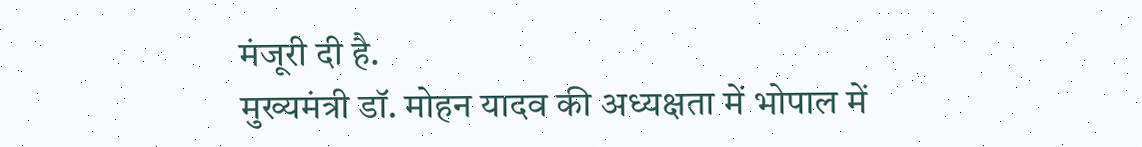मंजूरी दी है.
मुख्यमंत्री डॉ. मोहन यादव की अध्यक्षता में भोपाल में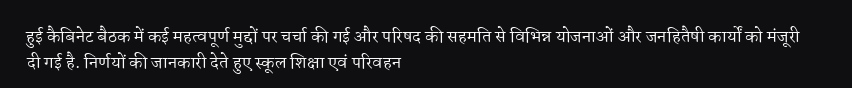हुई कैबिनेट बैठक में कई महत्वपूर्ण मुद्दों पर चर्चा की गई और परिषद की सहमति से विभिन्न योजनाओं और जनहितैषी कार्यों को मंजूरी दी गई है. निर्णयों की जानकारी देते हुए स्कूल शिक्षा एवं परिवहन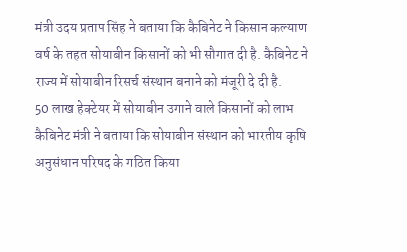मंत्री उदय प्रताप सिंह ने बताया कि कैबिनेट ने किसान कल्याण वर्ष के तहत सोयाबीन किसानों को भी सौगात दी है. कैबिनेट ने राज्य में सोयाबीन रिसर्च संस्थान बनाने को मंजूरी दे दी है.
50 लाख हेक्टेयर में सोयाबीन उगाने वाले किसानों को लाभ
कैबिनेट मंत्री ने बताया कि सोयाबीन संस्थान को भारतीय कृषि अनुसंधान परिषद के गठित किया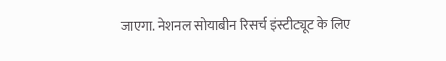जाएगा. नेशनल सोयाबीन रिसर्च इंस्टीट्यूट के लिए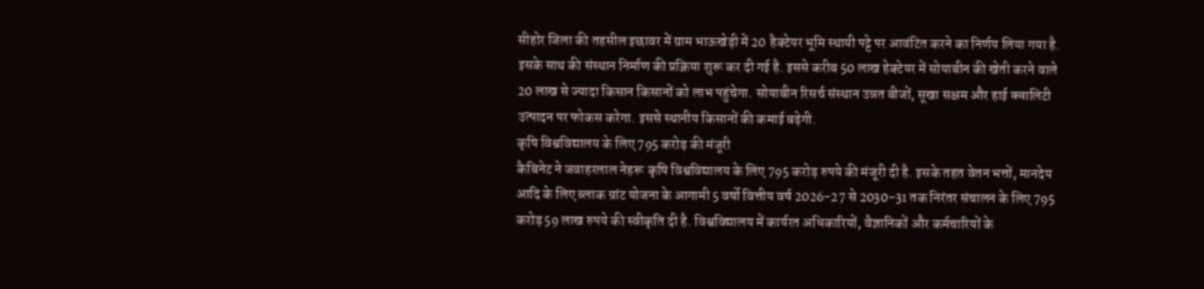सीहोर जिला की तहसील इछावर में ग्राम भाऊखेड़ी में 20 हैक्टेयर भूमि स्थायी पट्टे पर आवंटित करने का निर्णय लिया गया है. इसके साथ की संस्थान निर्माण की प्रक्रिया शुरू कर दी गई है. इससे करीब 50 लाख हेक्टेयर में सोयाबीन की खेती करने वाले 20 लाख से ज्यादा किसान किसानों को लाभ पहुंचेगा. सोयाबीन रिसर्च संस्थान उन्नत बीजों, सूखा सक्षम और हाई क्वालिटी उत्पादन पर फोकस करेगा. इससे स्थानीय किसानों की कमाई बढ़ेगी.
कृषि विश्वविद्यालय के लिए 795 करोड़ की मंजूरी
कैबिनेट ने जवाहरलाल नेहरू कृषि विश्वविद्यालय के लिए 795 करोड़ रुपये की मंजूरी दी है. इसके तहत वेतन भत्तों, मानदेय आदि के लिए ब्लाक ग्रांट योजना के आगामी 5 वर्षो वित्तीय वर्ष 2026-27 से 2030-31 तक निरंतर संचालन के लिए 795 करोड़ 59 लाख रुपये की स्वीकृति दी है. विश्वविद्यालय में कार्यरत अधिकारियों, वैज्ञानिकों और कर्मचारियों के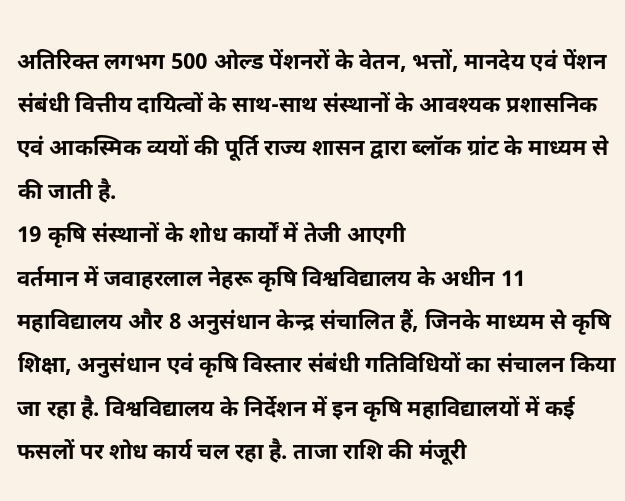अतिरिक्त लगभग 500 ओल्ड पेंशनरों के वेतन, भत्तों, मानदेय एवं पेंशन संबंधी वित्तीय दायित्वों के साथ-साथ संस्थानों के आवश्यक प्रशासनिक एवं आकस्मिक व्ययों की पूर्ति राज्य शासन द्वारा ब्लॉक ग्रांट के माध्यम से की जाती है.
19 कृषि संस्थानों के शोध कार्यों में तेजी आएगी
वर्तमान में जवाहरलाल नेहरू कृषि विश्वविद्यालय के अधीन 11 महाविद्यालय और 8 अनुसंधान केन्द्र संचालित हैं, जिनके माध्यम से कृषि शिक्षा, अनुसंधान एवं कृषि विस्तार संबंधी गतिविधियों का संचालन किया जा रहा है. विश्वविद्यालय के निर्देशन में इन कृषि महाविद्यालयों में कई फसलों पर शोध कार्य चल रहा है. ताजा राशि की मंजूरी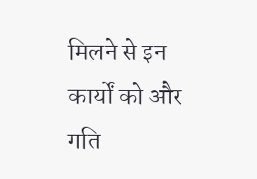मिलने से इन कार्यों को और गति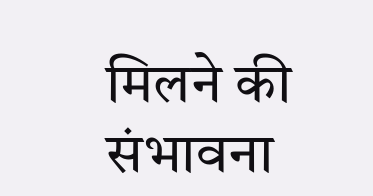मिलने की संभावना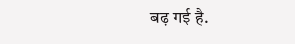बढ़ गई है.